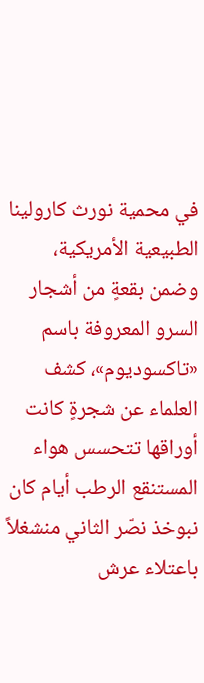في محمية نورث كارولينا الطبيعية الأمريكية، وضمن بقعةٍ من أشجار السرو المعروفة باسم «تاكسوديوم»، كشف العلماء عن شجرةٍ كانت أوراقها تتحسس هواء المستنقع الرطب أيام كان نبوخذ نصّر الثاني منشغلاً باعتلاء عرش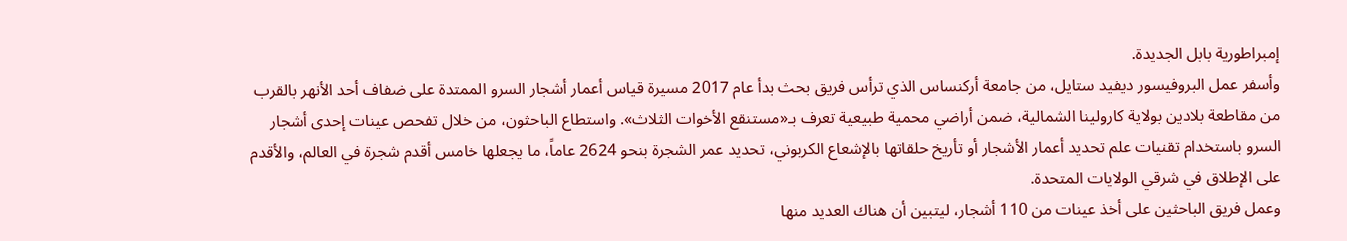إمبراطورية بابل الجديدة.
وأسفر عمل البروفيسور ديفيد ستايل، من جامعة أركنساس الذي ترأس فريق بحث بدأ عام 2017 مسيرة قياس أعمار أشجار السرو الممتدة على ضفاف أحد الأنهر بالقرب من مقاطعة بلادين بولاية كارولينا الشمالية، ضمن أراضي محمية طبيعية تعرف بـ«مستنقع الأخوات الثلاث». واستطاع الباحثون، من خلال تفحص عينات إحدى أشجار السرو باستخدام تقنيات علم تحديد أعمار الأشجار أو تأريخ حلقاتها بالإشعاع الكربوني، تحديد عمر الشجرة بنحو 2624 عاماً، ما يجعلها خامس أقدم شجرة في العالم، والأقدم على الإطلاق في شرقي الولايات المتحدة.
وعمل فريق الباحثين على أخذ عينات من 110 أشجار، ليتبين أن هناك العديد منها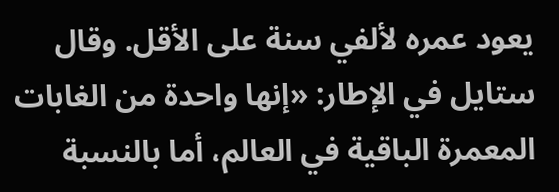يعود عمره لألفي سنة على الأقل. وقال ستايل في الإطار: «إنها واحدة من الغابات المعمرة الباقية في العالم، أما بالنسبة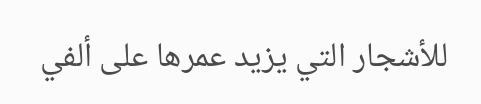للأشجار التي يزيد عمرها على ألفي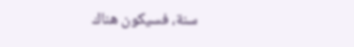سنة، فسيكون هناك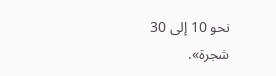نحو 10 إلى 30 شجرة».